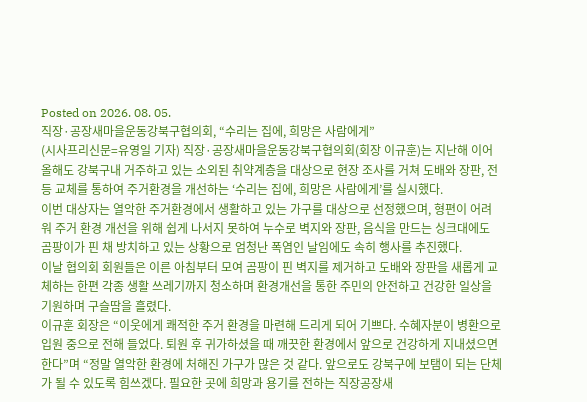Posted on 2026. 08. 05.
직장·공장새마을운동강북구협의회, “수리는 집에, 희망은 사람에게”
(시사프리신문=유영일 기자) 직장·공장새마을운동강북구협의회(회장 이규훈)는 지난해 이어 올해도 강북구내 거주하고 있는 소외된 취약계층을 대상으로 현장 조사를 거쳐 도배와 장판, 전등 교체를 통하여 주거환경을 개선하는 ‘수리는 집에, 희망은 사람에게’를 실시했다.
이번 대상자는 열악한 주거환경에서 생활하고 있는 가구를 대상으로 선정했으며, 형편이 어려워 주거 환경 개선을 위해 쉽게 나서지 못하여 누수로 벽지와 장판, 음식을 만드는 싱크대에도 곰팡이가 핀 채 방치하고 있는 상황으로 엄청난 폭염인 날임에도 속히 행사를 추진했다.
이날 협의회 회원들은 이른 아침부터 모여 곰팡이 핀 벽지를 제거하고 도배와 장판을 새롭게 교체하는 한편 각종 생활 쓰레기까지 청소하며 환경개선을 통한 주민의 안전하고 건강한 일상을 기원하며 구슬땀을 흘렸다.
이규훈 회장은 “이웃에게 쾌적한 주거 환경을 마련해 드리게 되어 기쁘다. 수혜자분이 병환으로 입원 중으로 전해 들었다. 퇴원 후 귀가하셨을 때 깨끗한 환경에서 앞으로 건강하게 지내셨으면 한다”며 “정말 열악한 환경에 처해진 가구가 많은 것 같다. 앞으로도 강북구에 보탬이 되는 단체가 될 수 있도록 힘쓰겠다. 필요한 곳에 희망과 용기를 전하는 직장공장새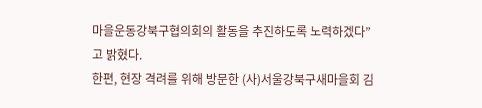마을운동강북구협의회의 활동을 추진하도록 노력하겠다”고 밝혔다.
한편, 현장 격려를 위해 방문한 (사)서울강북구새마을회 김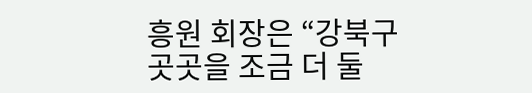흥원 회장은 “강북구 곳곳을 조금 더 둘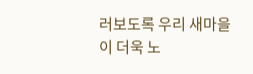러보도록 우리 새마을이 더욱 노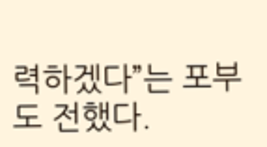력하겠다”는 포부도 전했다.